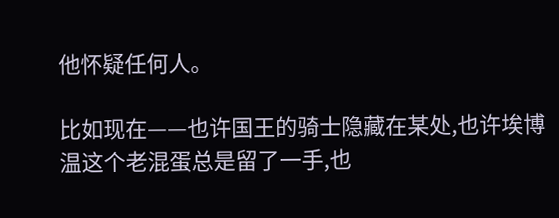他怀疑任何人。

比如现在——也许国王的骑士隐藏在某处,也许埃博温这个老混蛋总是留了一手,也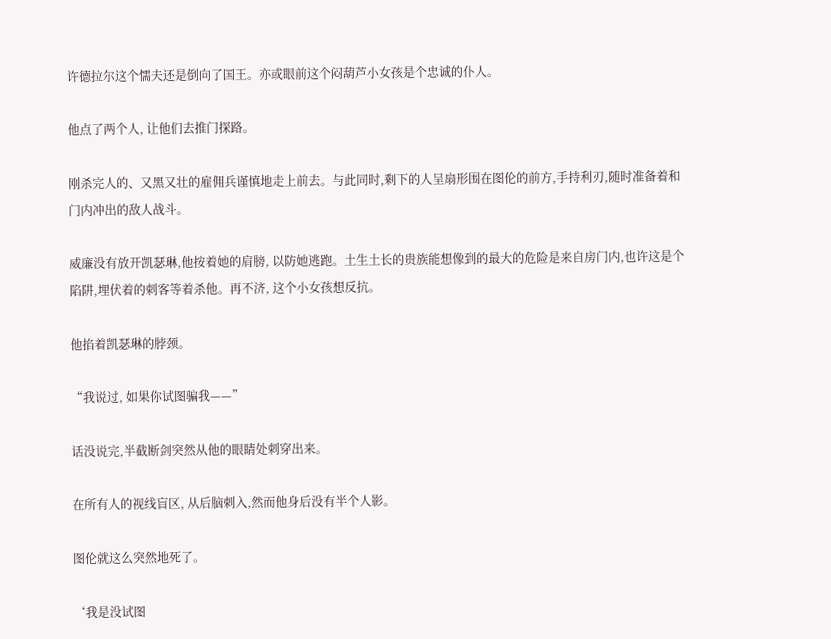许德拉尔这个懦夫还是倒向了国王。亦或眼前这个闷葫芦小女孩是个忠诚的仆人。

他点了两个人, 让他们去推门探路。

刚杀完人的、又黑又壮的雇佣兵谨慎地走上前去。与此同时,剩下的人呈扇形围在图伦的前方,手持利刃,随时准备着和门内冲出的敌人战斗。

威廉没有放开凯瑟琳,他按着她的肩膀, 以防她逃跑。土生土长的贵族能想像到的最大的危险是来自房门内,也许这是个陷阱,埋伏着的刺客等着杀他。再不济, 这个小女孩想反抗。

他掐着凯瑟琳的脖颈。

“我说过, 如果你试图骗我——”

话没说完,半截断剑突然从他的眼睛处刺穿出来。

在所有人的视线盲区, 从后脑刺入,然而他身后没有半个人影。

图伦就这么突然地死了。

‘我是没试图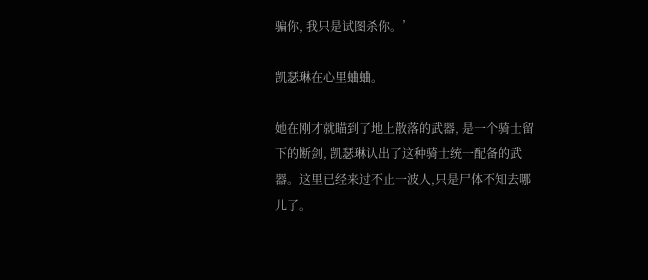骗你, 我只是试图杀你。’

凯瑟琳在心里蛐蛐。

她在刚才就瞄到了地上散落的武器, 是一个骑士留下的断剑, 凯瑟琳认出了这种骑士统一配备的武器。这里已经来过不止一波人,只是尸体不知去哪儿了。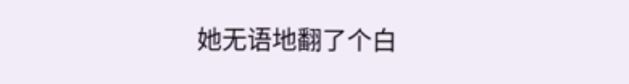她无语地翻了个白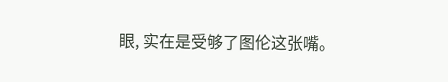眼, 实在是受够了图伦这张嘴。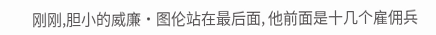刚刚,胆小的威廉·图伦站在最后面, 他前面是十几个雇佣兵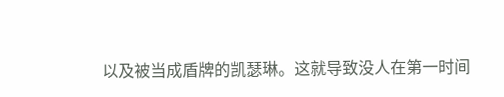以及被当成盾牌的凯瑟琳。这就导致没人在第一时间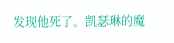发现他死了。凯瑟琳的魔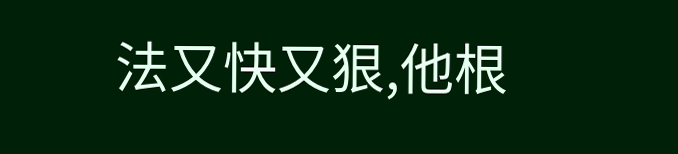法又快又狠,他根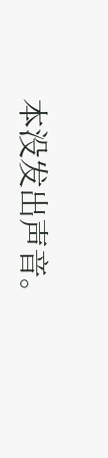本没发出声音。